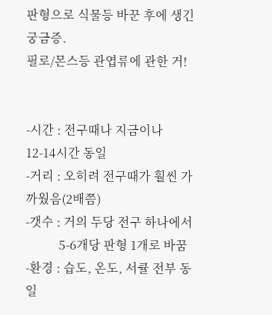판형으로 식물등 바꾼 후에 생긴 궁금증.
필로/몬스등 관엽류에 관한 거!


-시간 : 전구때나 지금이나 12-14시간 동일
-거리 : 오히려 전구때가 훨씬 가까웠음(2배쯤)
-갯수 : 거의 두당 전구 하나에서
           5-6개당 판형 1개로 바꿈
-환경 : 습도, 온도, 서큘 전부 동일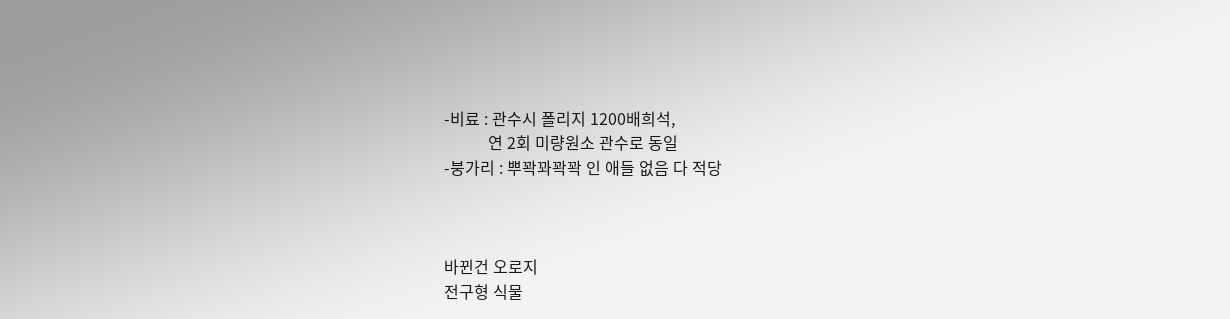-비료 : 관수시 폴리지 1200배희석,
           연 2회 미량원소 관수로 동일
-붕가리 : 뿌꽉꽈꽉꽉 인 애들 없음 다 적당



바뀐건 오로지
전구형 식물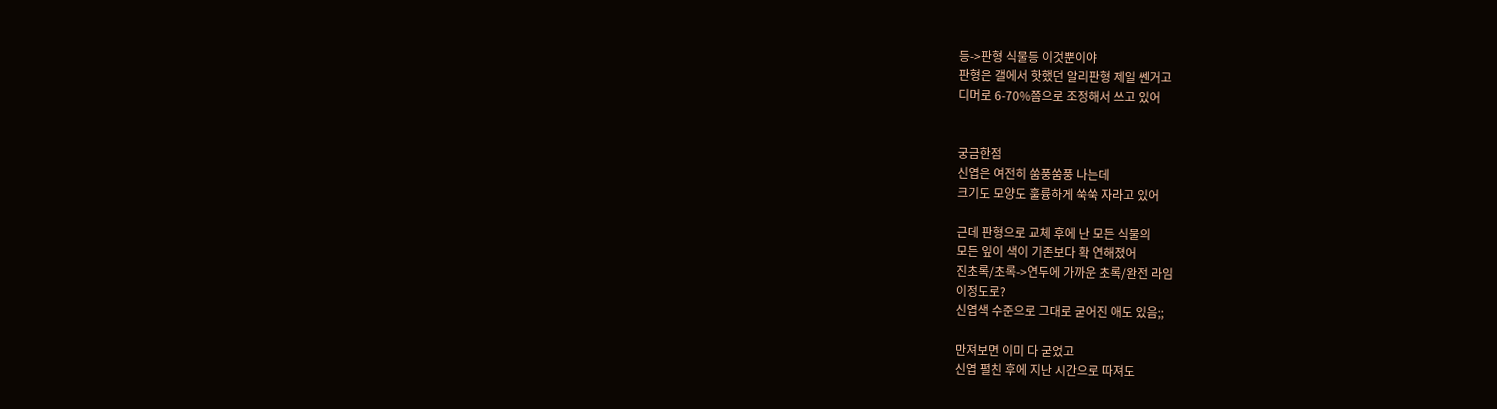등->판형 식물등 이것뿐이야
판형은 갤에서 핫했던 알리판형 제일 쎈거고
디머로 6-70%쯤으로 조정해서 쓰고 있어


궁금한점
신엽은 여전히 쑴풍쑴풍 나는데
크기도 모양도 훌륭하게 쑥쑥 자라고 있어

근데 판형으로 교체 후에 난 모든 식물의
모든 잎이 색이 기존보다 확 연해졌어
진초록/초록->연두에 가까운 초록/완전 라임
이정도로?
신엽색 수준으로 그대로 굳어진 애도 있음;;

만져보면 이미 다 굳었고
신엽 펼친 후에 지난 시간으로 따져도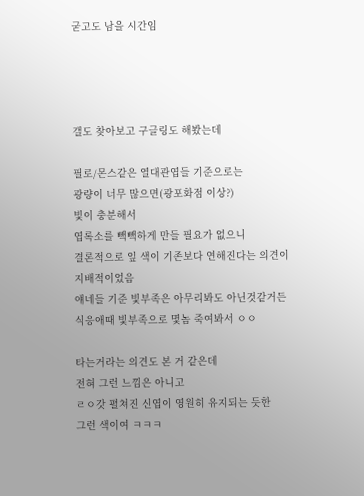굳고도 남을 시간임




갤도 찾아보고 구글링도 해봤는데

필로/몬스같은 열대관엽들 기준으로는
광량이 너무 많으면(광포화점 이상?)
빛이 충분해서
엽록소를 빽빽하게 만들 필요가 없으니
결론적으로 잎 색이 기존보다 연해진다는 의견이
지배적이었음
얘네들 기준 빛부족은 아무리봐도 아닌것같거든
식응애때 빛부족으로 몇놈 죽여봐서 ㅇㅇ

타는거라는 의견도 본 거 같은데
전혀 그런 느낌은 아니고
ㄹㅇ갓 펼쳐진 신엽이 영원히 유지되는 듯한
그런 색이여 ㅋㅋㅋ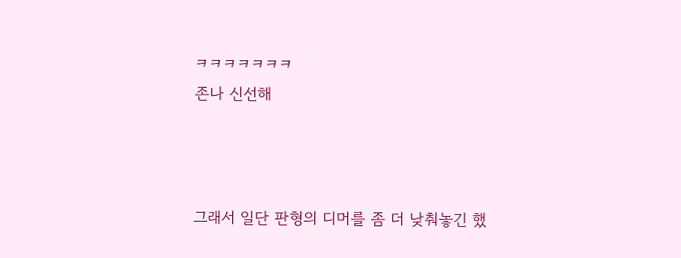ㅋㅋㅋㅋㅋㅋㅋ
존나 신선해



그래서 일단 판형의 디머를 좀 더 낮춰놓긴 했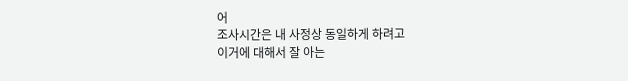어
조사시간은 내 사정상 동일하게 하려고
이거에 대해서 잘 아는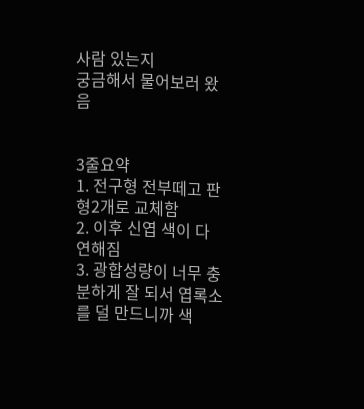사람 있는지
궁금해서 물어보러 왔음


3줄요약
1. 전구형 전부떼고 판형2개로 교체함
2. 이후 신엽 색이 다 연해짐
3. 광합성량이 너무 충분하게 잘 되서 엽록소를 덜 만드니까 색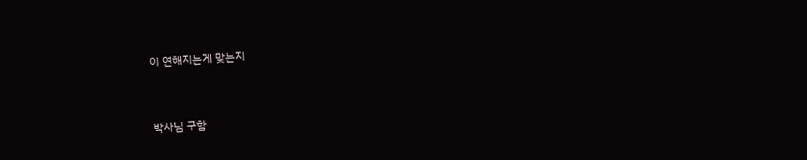이 연해지는게 맞는지


박사님 구함